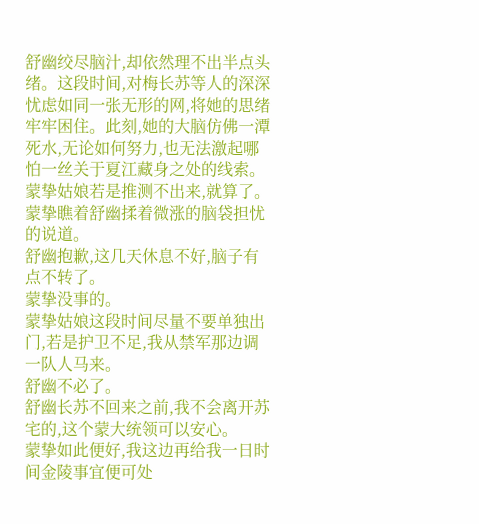舒幽绞尽脑汁,却依然理不出半点头绪。这段时间,对梅长苏等人的深深忧虑如同一张无形的网,将她的思绪牢牢困住。此刻,她的大脑仿佛一潭死水,无论如何努力,也无法激起哪怕一丝关于夏江藏身之处的线索。
蒙挚姑娘若是推测不出来,就算了。
蒙挚瞧着舒幽揉着微涨的脑袋担忧的说道。
舒幽抱歉,这几天休息不好,脑子有点不转了。
蒙挚没事的。
蒙挚姑娘这段时间尽量不要单独出门,若是护卫不足,我从禁军那边调一队人马来。
舒幽不必了。
舒幽长苏不回来之前,我不会离开苏宅的,这个蒙大统领可以安心。
蒙挚如此便好,我这边再给我一日时间金陵事宜便可处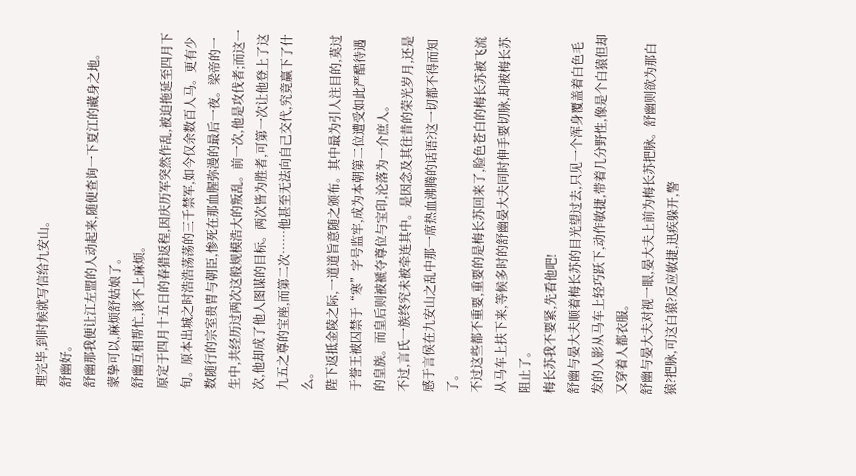理完毕,到时候就写信给九安山。
舒幽好。
舒幽那我便让江左盟的人动起来,随便查询一下夏江的藏身之地。
蒙挚可以,麻烦舒姑娘了。
舒幽互相帮忙,谈不上麻烦。
原定于四月十五日的春猎返程,因庆历军突然作乱,被迫拖延至四月下旬。原本出城之时浩浩荡荡的三千禁军,如今仅余数百人马。更有少数随行的宗室贵胄与朝臣,惨死在那血腥弥漫的最后一夜。梁帝的一生中,共经历过两次这般规模浩大的叛乱。前一次,他是攻伐者;而这一次,他却成了他人图谋的目标。两次皆为胜者,可第一次让他登上了这九五之尊的宝座,而第二次……他甚至无法向自己交代,究竟赢下了什么。
陛下返抵金陵之际,一道道旨意随之颁布。其中最为引人注目的,莫过于誉王被囚禁于“寒”字号监牢,成为本朝第二位遭受如此严酷待遇的皇族。而皇后则被褫夺尊位与宝印,沦落为一介庶人。
不过,言氏一族终究未被牵连其中。是因念及其往昔的荣光岁月,还是感于言侯在九安山之乱中那一席热血沸腾的话语?这一切都不得而知了。
不过这些都不重要,重要的是梅长苏回来了,脸色苍白的梅长苏被飞流从马车上扶下来,等候多时的舒幽晏大夫同时伸手要切脉,却被梅长苏阻止了。
梅长苏我不要紧,先看他吧!
舒幽与晏大夫顺着梅长苏的目光望过去,只见一个浑身覆盖着白色毛发的人影从马车上轻巧跃下,动作敏捷,带着几分野性,像是个白猿但却又穿着人都衣服。
舒幽与晏大夫对视一眼,晏大夫上前为梅长苏把脉。舒幽则欲为那白猿?把脉,可这白猿?反应敏捷,迅疾躲开,警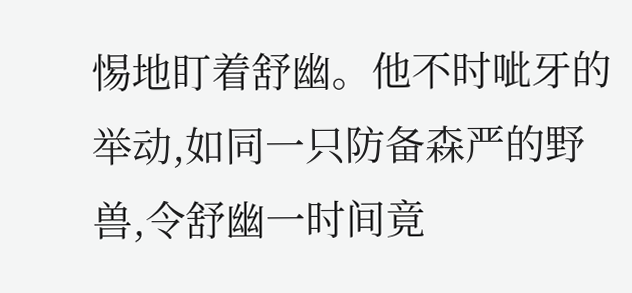惕地盯着舒幽。他不时呲牙的举动,如同一只防备森严的野兽,令舒幽一时间竟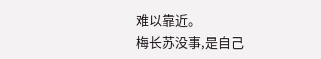难以靠近。
梅长苏没事,是自己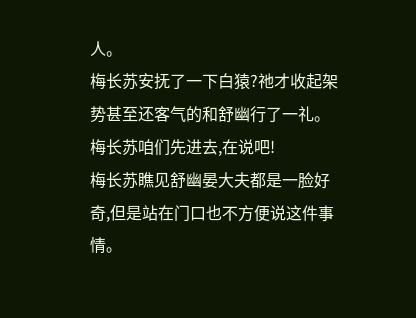人。
梅长苏安抚了一下白猿?祂才收起架势甚至还客气的和舒幽行了一礼。
梅长苏咱们先进去,在说吧!
梅长苏瞧见舒幽晏大夫都是一脸好奇,但是站在门口也不方便说这件事情。